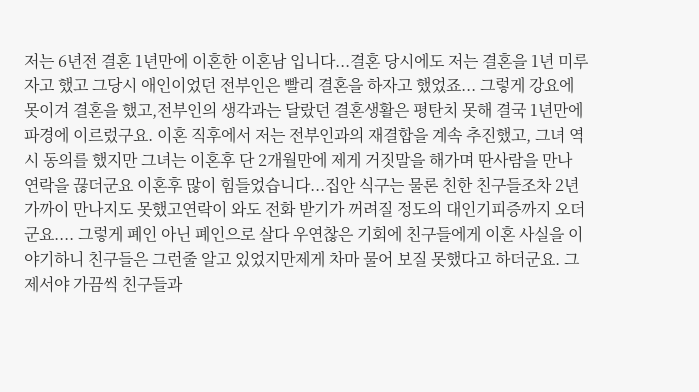저는 6년전 결혼 1년만에 이혼한 이혼남 입니다...결혼 당시에도 저는 결혼을 1년 미루자고 했고 그당시 애인이었던 전부인은 빨리 결혼을 하자고 했었죠... 그렇게 강요에 못이겨 결혼을 했고,전부인의 생각과는 달랐던 결혼생활은 평탄치 못해 결국 1년만에 파경에 이르렀구요. 이혼 직후에서 저는 전부인과의 재결합을 계속 추진했고, 그녀 역시 동의를 했지만 그녀는 이혼후 단 2개월만에 제게 거짓말을 해가며 딴사람을 만나 연락을 끊더군요 이혼후 많이 힘들었습니다...집안 식구는 물론 친한 친구들조차 2년 가까이 만나지도 못했고연락이 와도 전화 받기가 꺼려질 정도의 대인기피증까지 오더군요.... 그렇게 폐인 아닌 폐인으로 살다 우연찮은 기회에 친구들에게 이혼 사실을 이야기하니 친구들은 그런줄 알고 있었지만제게 차마 물어 보질 못했다고 하더군요. 그제서야 가끔씩 친구들과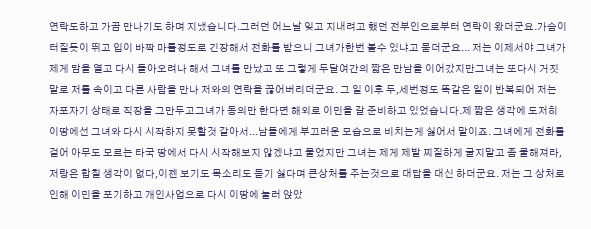연락도하고 가끔 만나기도 하며 지냈습니다.그러던 어느날 잊고 지내려고 했던 전부인으로부터 연락이 왔더군요.가슴이 터질듯이 뛰고 입이 바짝 마를정도로 긴장해서 전화를 받으니 그녀가한번 볼수 있냐고 묻더군요... 저는 이제서야 그녀가 제게 맘을 열고 다시 돌아오려나 해서 그녀를 만났고 또 그렇게 두달여간의 짧은 만남을 이어갔지만그녀는 또다시 거짓말로 저를 속이고 다른 사람을 만나 저와의 연락을 끊어버리더군요. 그 일 이후 두,세번정도 똑같은 일이 반복되어 저는 자포자기 상태로 직장을 그만두고그녀가 동의만 한다면 해외로 이민을 갈 준비하고 있었습니다.제 짧은 생각에 도저히 이땅에선 그녀와 다시 시작하지 못할것 같아서...남들에게 부끄러운 모습으로 비치는게 싫어서 말이죠. 그녀에게 전화를 걸어 아무도 모르는 타국 땅에서 다시 시작해보지 않겠냐고 물었지만 그녀는 제게 제발 찌질하게 굴지말고 좀 쿨해져라, 저랑은 합칠 생각이 없다,이젠 보기도 목소리도 듣기 싫다며 큰상처를 주는것으로 대답을 대신 하더군요. 저는 그 상처로 인해 이민을 포기하고 개인사업으로 다시 이땅에 눌러 앉았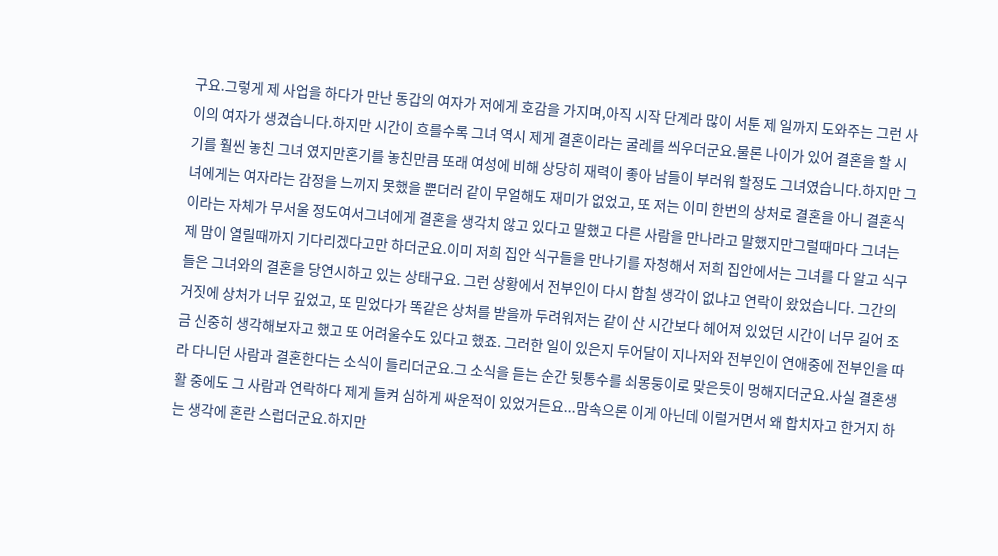구요.그렇게 제 사업을 하다가 만난 동갑의 여자가 저에게 호감을 가지며,아직 시작 단계라 많이 서툰 제 일까지 도와주는 그런 사이의 여자가 생겼습니다.하지만 시간이 흐를수록 그녀 역시 제게 결혼이라는 굴레를 씌우더군요.물론 나이가 있어 결혼을 할 시기를 훨씬 놓친 그녀 였지만혼기를 놓친만큼 또래 여성에 비해 상당히 재력이 좋아 남들이 부러워 할정도 그녀였습니다.하지만 그녀에게는 여자라는 감정을 느끼지 못했을 뿐더러 같이 무얼해도 재미가 없었고, 또 저는 이미 한번의 상처로 결혼을 아니 결혼식이라는 자체가 무서울 정도여서그녀에게 결혼을 생각치 않고 있다고 말했고 다른 사람을 만나라고 말했지만그럴때마다 그녀는 제 맘이 열릴때까지 기다리겠다고만 하더군요.이미 저희 집안 식구들을 만나기를 자청해서 저희 집안에서는 그녀를 다 알고 식구들은 그녀와의 결혼을 당연시하고 있는 상태구요. 그런 상황에서 전부인이 다시 합칠 생각이 없냐고 연락이 왔었습니다. 그간의 거짓에 상처가 너무 깊었고, 또 믿었다가 똑같은 상처를 받을까 두려워저는 같이 산 시간보다 헤어져 있었던 시간이 너무 길어 조금 신중히 생각해보자고 했고 또 어려울수도 있다고 했죠. 그러한 일이 있은지 두어달이 지나저와 전부인이 연애중에 전부인을 따라 다니던 사람과 결혼한다는 소식이 들리더군요.그 소식을 듣는 순간 뒷통수를 쇠몽둥이로 맞은듯이 멍해지더군요.사실 결혼생활 중에도 그 사람과 연락하다 제게 들켜 심하게 싸운적이 있었거든요...맘속으론 이게 아닌데 이럴거면서 왜 합치자고 한거지 하는 생각에 혼란 스럽더군요.하지만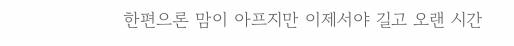한편으론 맘이 아프지만 이제서야 길고 오랜 시간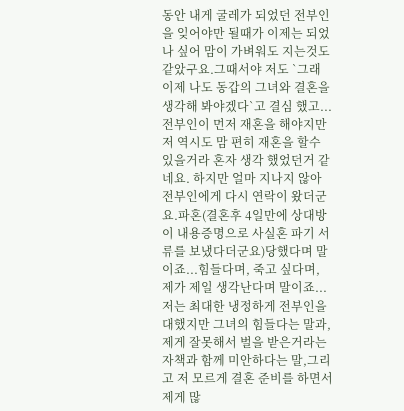동안 내게 굴레가 되었던 전부인을 잊어야만 될때가 이제는 되었나 싶어 맘이 가벼워도 지는것도 같았구요.그때서야 저도 `그래 이제 나도 동갑의 그녀와 결혼을 생각해 봐야겠다`고 결심 했고...전부인이 먼저 재혼을 해야지만 저 역시도 맘 편히 재혼을 할수 있을거라 혼자 생각 했었던거 같네요. 하지만 얼마 지나지 않아 전부인에게 다시 연락이 왔더군요.파혼(결혼후 4일만에 상대방이 내용증명으로 사실혼 파기 서류를 보냈다더군요)당했다며 말이죠...힘들다며, 죽고 싶다며, 제가 제일 생각난다며 말이죠...저는 최대한 냉정하게 전부인을 대했지만 그녀의 힘들다는 말과,제게 잘못해서 벌을 받은거라는 자책과 함께 미안하다는 말,그리고 저 모르게 결혼 준비를 하면서 제게 많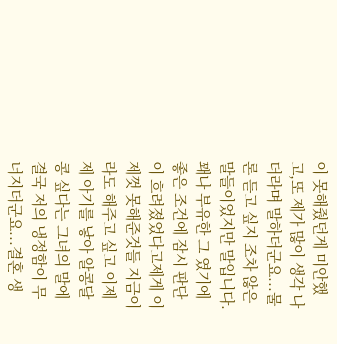이 못해줬던게 미안했고,또 제가 많이 생각 나더라며 말하더군요...물론 듣고 싶지 조차 않은 말들이었지만 말입니다. 꽤나 부유한 그 였기에 좋은 조건에 잠시 판단이 흐려졌었다고제게 이제껏 못해준것들 지금이라도 해주고 싶고 이제 제 아기를 낳아 알콩달콩 싶다는 그녀의 말에 결국 저의 냉정함이 무너지더군요...결혼 생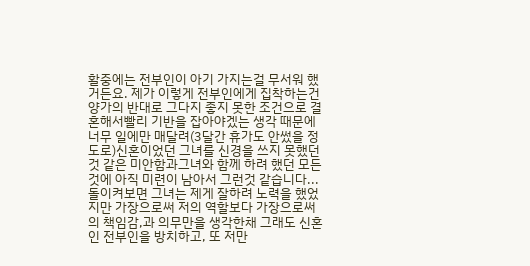활중에는 전부인이 아기 가지는걸 무서워 했거든요. 제가 이렇게 전부인에게 집착하는건 양가의 반대로 그다지 좋지 못한 조건으로 결혼해서빨리 기반을 잡아야겠는 생각 때문에 너무 일에만 매달려(3달간 휴가도 안썼을 정도로)신혼이었던 그녀를 신경을 쓰지 못했던것 같은 미안함과그녀와 함께 하려 했던 모든것에 아직 미련이 남아서 그런것 같습니다...돌이켜보면 그녀는 제게 잘하려 노력을 했었지만 가장으로써 저의 역할보다 가장으로써의 책임감,과 의무만을 생각한채 그래도 신혼인 전부인을 방치하고, 또 저만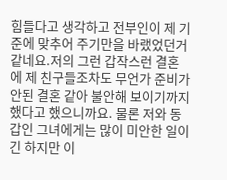힘들다고 생각하고 전부인이 제 기준에 맞추어 주기만을 바랬었던거 같네요.저의 그런 갑작스런 결혼에 제 친구들조차도 무언가 준비가 안된 결혼 같아 불안해 보이기까지 했다고 했으니까요. 물론 저와 동갑인 그녀에게는 많이 미안한 일이긴 하지만 이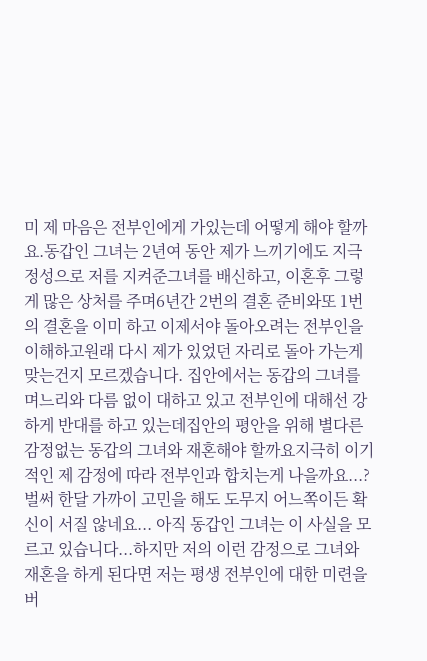미 제 마음은 전부인에게 가있는데 어떻게 해야 할까요.동갑인 그녀는 2년여 동안 제가 느끼기에도 지극정성으로 저를 지켜준그녀를 배신하고, 이혼후 그렇게 많은 상처를 주며6년간 2번의 결혼 준비와또 1번의 결혼을 이미 하고 이제서야 돌아오려는 전부인을 이해하고원래 다시 제가 있었던 자리로 돌아 가는게 맞는건지 모르겠습니다. 집안에서는 동갑의 그녀를 며느리와 다름 없이 대하고 있고 전부인에 대해선 강하게 반대를 하고 있는데집안의 평안을 위해 별다른 감정없는 동갑의 그녀와 재혼해야 할까요지극히 이기적인 제 감정에 따라 전부인과 합치는게 나을까요...? 벌써 한달 가까이 고민을 해도 도무지 어느쪽이든 확신이 서질 않네요... 아직 동갑인 그녀는 이 사실을 모르고 있습니다...하지만 저의 이런 감정으로 그녀와 재혼을 하게 된다면 저는 평생 전부인에 대한 미련을 버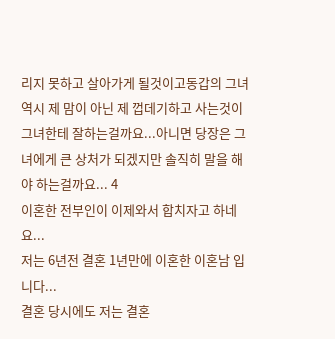리지 못하고 살아가게 될것이고동갑의 그녀 역시 제 맘이 아닌 제 껍데기하고 사는것이 그녀한테 잘하는걸까요...아니면 당장은 그녀에게 큰 상처가 되겠지만 솔직히 말을 해야 하는걸까요... 4
이혼한 전부인이 이제와서 합치자고 하네요...
저는 6년전 결혼 1년만에 이혼한 이혼남 입니다...
결혼 당시에도 저는 결혼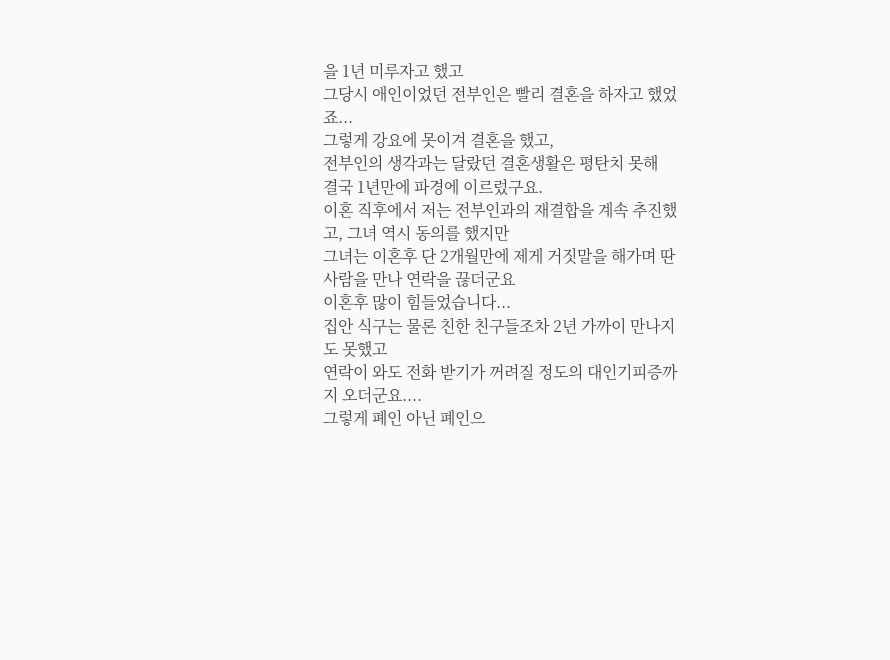을 1년 미루자고 했고
그당시 애인이었던 전부인은 빨리 결혼을 하자고 했었죠...
그렇게 강요에 못이겨 결혼을 했고,
전부인의 생각과는 달랐던 결혼생활은 평탄치 못해
결국 1년만에 파경에 이르렀구요.
이혼 직후에서 저는 전부인과의 재결합을 계속 추진했고, 그녀 역시 동의를 했지만
그녀는 이혼후 단 2개월만에 제게 거짓말을 해가며 딴사람을 만나 연락을 끊더군요
이혼후 많이 힘들었습니다...
집안 식구는 물론 친한 친구들조차 2년 가까이 만나지도 못했고
연락이 와도 전화 받기가 꺼려질 정도의 대인기피증까지 오더군요....
그렇게 폐인 아닌 폐인으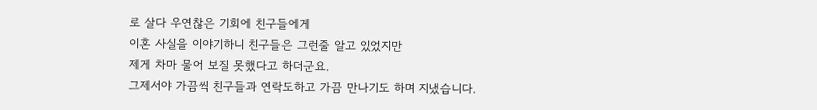로 살다 우연찮은 기회에 친구들에게
이혼 사실을 이야기하니 친구들은 그런줄 알고 있었지만
제게 차마 물어 보질 못했다고 하더군요.
그제서야 가끔씩 친구들과 연락도하고 가끔 만나기도 하며 지냈습니다.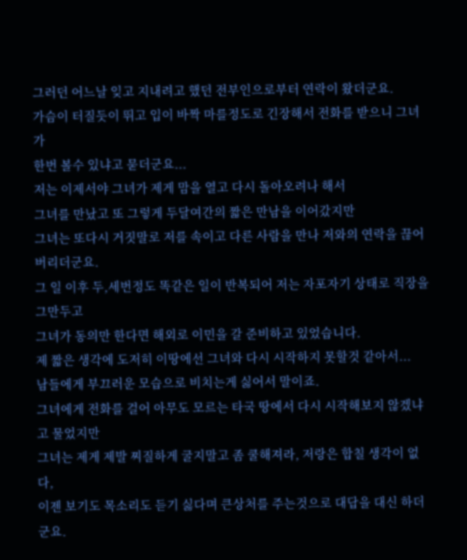그러던 어느날 잊고 지내려고 했던 전부인으로부터 연락이 왔더군요.
가슴이 터질듯이 뛰고 입이 바짝 마를정도로 긴장해서 전화를 받으니 그녀가
한번 볼수 있냐고 묻더군요...
저는 이제서야 그녀가 제게 맘을 열고 다시 돌아오려나 해서
그녀를 만났고 또 그렇게 두달여간의 짧은 만남을 이어갔지만
그녀는 또다시 거짓말로 저를 속이고 다른 사람을 만나 저와의 연락을 끊어버리더군요.
그 일 이후 두,세번정도 똑같은 일이 반복되어 저는 자포자기 상태로 직장을 그만두고
그녀가 동의만 한다면 해외로 이민을 갈 준비하고 있었습니다.
제 짧은 생각에 도저히 이땅에선 그녀와 다시 시작하지 못할것 같아서...
남들에게 부끄러운 모습으로 비치는게 싫어서 말이죠.
그녀에게 전화를 걸어 아무도 모르는 타국 땅에서 다시 시작해보지 않겠냐고 물었지만
그녀는 제게 제발 찌질하게 굴지말고 좀 쿨해져라, 저랑은 합칠 생각이 없다,
이젠 보기도 목소리도 듣기 싫다며 큰상처를 주는것으로 대답을 대신 하더군요.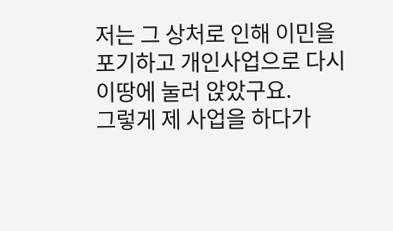저는 그 상처로 인해 이민을 포기하고 개인사업으로 다시 이땅에 눌러 앉았구요.
그렇게 제 사업을 하다가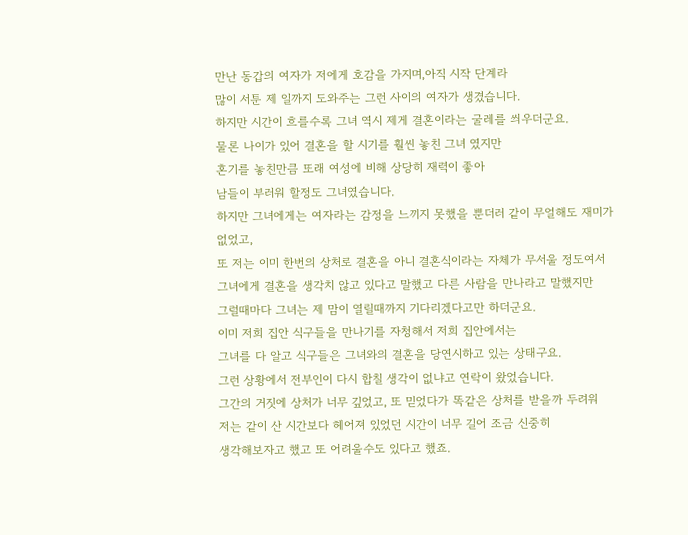만난 동갑의 여자가 저에게 호감을 가지며,아직 시작 단계라
많이 서툰 제 일까지 도와주는 그런 사이의 여자가 생겼습니다.
하지만 시간이 흐를수록 그녀 역시 제게 결혼이라는 굴레를 씌우더군요.
물론 나이가 있어 결혼을 할 시기를 훨씬 놓친 그녀 였지만
혼기를 놓친만큼 또래 여성에 비해 상당히 재력이 좋아
남들이 부러워 할정도 그녀였습니다.
하지만 그녀에게는 여자라는 감정을 느끼지 못했을 뿐더러 같이 무얼해도 재미가 없었고,
또 저는 이미 한번의 상처로 결혼을 아니 결혼식이라는 자체가 무서울 정도여서
그녀에게 결혼을 생각치 않고 있다고 말했고 다른 사람을 만나라고 말했지만
그럴때마다 그녀는 제 맘이 열릴때까지 기다리겠다고만 하더군요.
이미 저희 집안 식구들을 만나기를 자청해서 저희 집안에서는
그녀를 다 알고 식구들은 그녀와의 결혼을 당연시하고 있는 상태구요.
그런 상황에서 전부인이 다시 합칠 생각이 없냐고 연락이 왔었습니다.
그간의 거짓에 상처가 너무 깊었고, 또 믿었다가 똑같은 상처를 받을까 두려워
저는 같이 산 시간보다 헤어져 있었던 시간이 너무 길어 조금 신중히
생각해보자고 했고 또 어려울수도 있다고 했죠.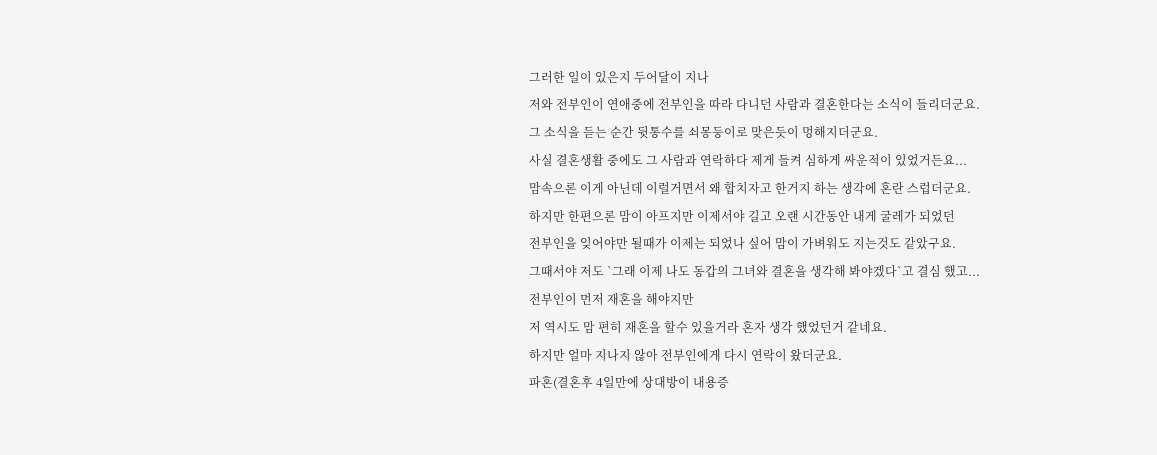그러한 일이 있은지 두어달이 지나
저와 전부인이 연애중에 전부인을 따라 다니던 사람과 결혼한다는 소식이 들리더군요.
그 소식을 듣는 순간 뒷통수를 쇠몽둥이로 맞은듯이 멍해지더군요.
사실 결혼생활 중에도 그 사람과 연락하다 제게 들켜 심하게 싸운적이 있었거든요...
맘속으론 이게 아닌데 이럴거면서 왜 합치자고 한거지 하는 생각에 혼란 스럽더군요.
하지만 한편으론 맘이 아프지만 이제서야 길고 오랜 시간동안 내게 굴레가 되었던
전부인을 잊어야만 될때가 이제는 되었나 싶어 맘이 가벼워도 지는것도 같았구요.
그때서야 저도 `그래 이제 나도 동갑의 그녀와 결혼을 생각해 봐야겠다`고 결심 했고...
전부인이 먼저 재혼을 해야지만
저 역시도 맘 편히 재혼을 할수 있을거라 혼자 생각 했었던거 같네요.
하지만 얼마 지나지 않아 전부인에게 다시 연락이 왔더군요.
파혼(결혼후 4일만에 상대방이 내용증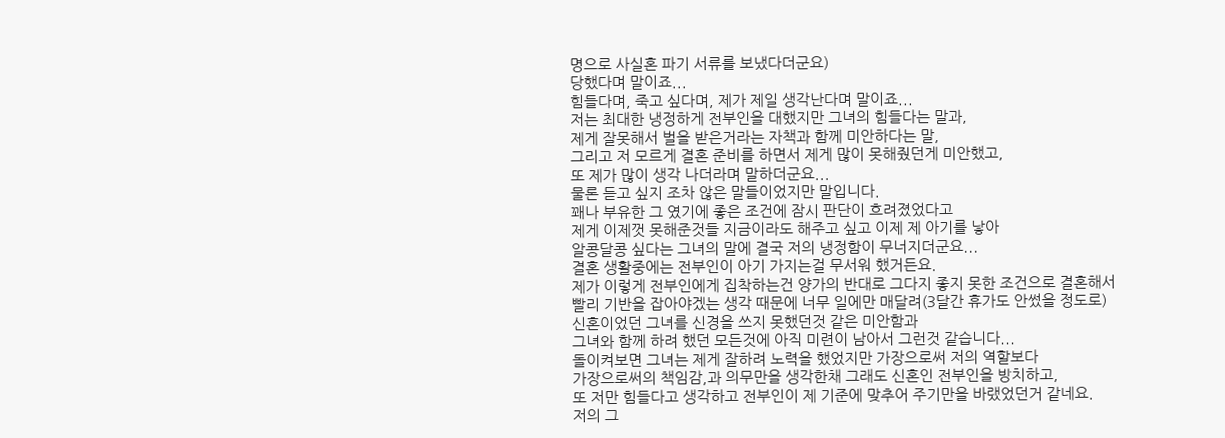명으로 사실혼 파기 서류를 보냈다더군요)
당했다며 말이죠...
힘들다며, 죽고 싶다며, 제가 제일 생각난다며 말이죠...
저는 최대한 냉정하게 전부인을 대했지만 그녀의 힘들다는 말과,
제게 잘못해서 벌을 받은거라는 자책과 함께 미안하다는 말,
그리고 저 모르게 결혼 준비를 하면서 제게 많이 못해줬던게 미안했고,
또 제가 많이 생각 나더라며 말하더군요...
물론 듣고 싶지 조차 않은 말들이었지만 말입니다.
꽤나 부유한 그 였기에 좋은 조건에 잠시 판단이 흐려졌었다고
제게 이제껏 못해준것들 지금이라도 해주고 싶고 이제 제 아기를 낳아
알콩달콩 싶다는 그녀의 말에 결국 저의 냉정함이 무너지더군요...
결혼 생활중에는 전부인이 아기 가지는걸 무서워 했거든요.
제가 이렇게 전부인에게 집착하는건 양가의 반대로 그다지 좋지 못한 조건으로 결혼해서
빨리 기반을 잡아야겠는 생각 때문에 너무 일에만 매달려(3달간 휴가도 안썼을 정도로)
신혼이었던 그녀를 신경을 쓰지 못했던것 같은 미안함과
그녀와 함께 하려 했던 모든것에 아직 미련이 남아서 그런것 같습니다...
돌이켜보면 그녀는 제게 잘하려 노력을 했었지만 가장으로써 저의 역할보다
가장으로써의 책임감,과 의무만을 생각한채 그래도 신혼인 전부인을 방치하고,
또 저만 힘들다고 생각하고 전부인이 제 기준에 맞추어 주기만을 바랬었던거 같네요.
저의 그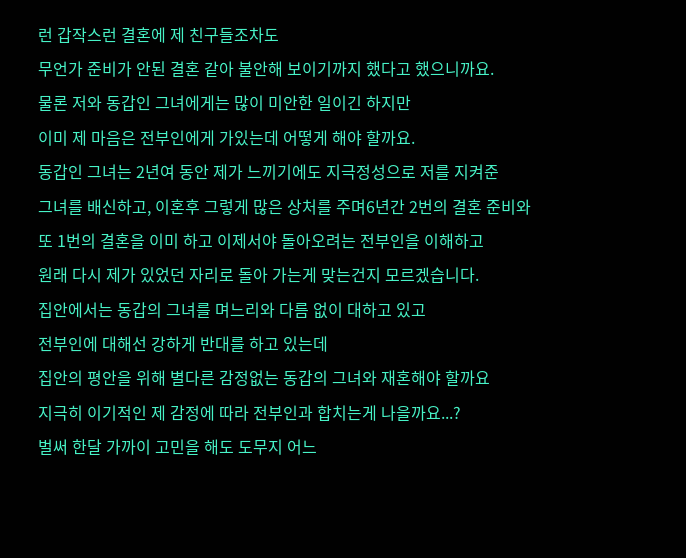런 갑작스런 결혼에 제 친구들조차도
무언가 준비가 안된 결혼 같아 불안해 보이기까지 했다고 했으니까요.
물론 저와 동갑인 그녀에게는 많이 미안한 일이긴 하지만
이미 제 마음은 전부인에게 가있는데 어떻게 해야 할까요.
동갑인 그녀는 2년여 동안 제가 느끼기에도 지극정성으로 저를 지켜준
그녀를 배신하고, 이혼후 그렇게 많은 상처를 주며6년간 2번의 결혼 준비와
또 1번의 결혼을 이미 하고 이제서야 돌아오려는 전부인을 이해하고
원래 다시 제가 있었던 자리로 돌아 가는게 맞는건지 모르겠습니다.
집안에서는 동갑의 그녀를 며느리와 다름 없이 대하고 있고
전부인에 대해선 강하게 반대를 하고 있는데
집안의 평안을 위해 별다른 감정없는 동갑의 그녀와 재혼해야 할까요
지극히 이기적인 제 감정에 따라 전부인과 합치는게 나을까요...?
벌써 한달 가까이 고민을 해도 도무지 어느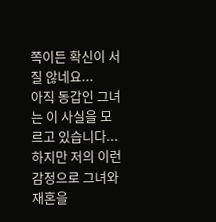쪽이든 확신이 서질 않네요...
아직 동갑인 그녀는 이 사실을 모르고 있습니다...
하지만 저의 이런 감정으로 그녀와 재혼을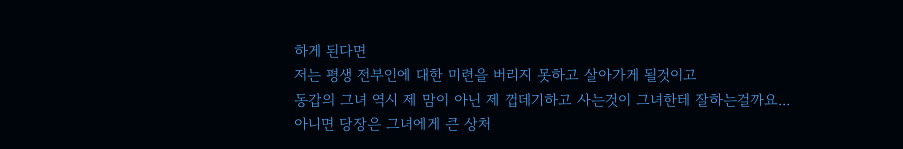하게 된다면
저는 평생 전부인에 대한 미련을 버리지 못하고 살아가게 될것이고
동갑의 그녀 역시 제 맘이 아닌 제 껍데기하고 사는것이 그녀한테 잘하는걸까요...
아니면 당장은 그녀에게 큰 상처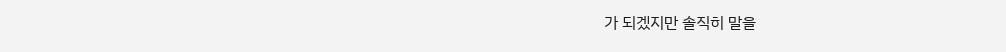가 되겠지만 솔직히 말을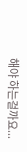해야 하는걸까요...